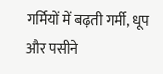गर्मियों में बढ़ती गर्मी, धूप और पसीने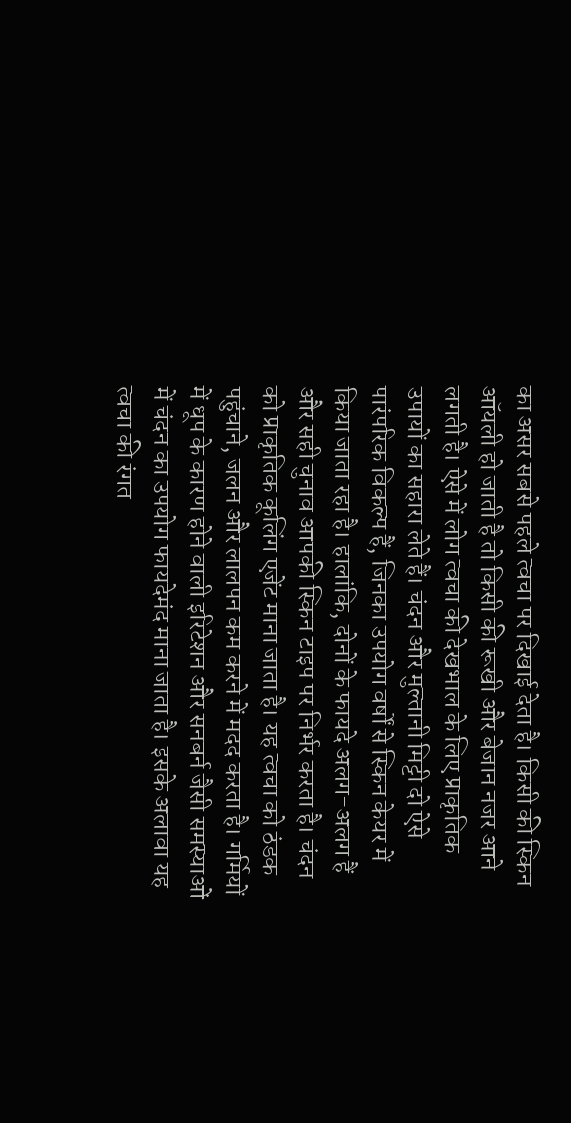का असर सबसे पहले त्वचा पर दिखाई देता है। किसी की स्किन ऑयली हो जाती है तो किसी की रूखी और बेजान नजर आने लगती है। ऐसे में लोग त्वचा की देखभाल के लिए प्राकृतिक उपायों का सहारा लेते हैं। चंदन और मुल्तानी मिट्टी दो ऐसे पारंपरिक विकल्प हैं, जिनका उपयोग वर्षों से स्किन केयर में किया जाता रहा है। हालांकि, दोनों के फायदे अलग-अलग हैं और सही चुनाव आपकी स्किन टाइप पर निर्भर करता है। चंदन को प्राकृतिक कूलिंग एजेंट माना जाता है। यह त्वचा को ठंडक पहुंचाने, जलन और लालपन कम करने में मदद करता है। गर्मियों में धूप के कारण होने वाली इरिटेशन और सनबर्न जैसी समस्याओं में चंदन का उपयोग फायदेमंद माना जाता है। इसके अलावा यह त्वचा की रंगत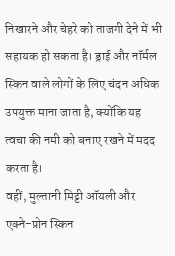निखारने और चेहरे को ताजगी देने में भी सहायक हो सकता है। ड्राई और नॉर्मल स्किन वाले लोगों के लिए चंदन अधिक उपयुक्त माना जाता है, क्योंकि यह त्वचा की नमी को बनाए रखने में मदद करता है।
वहीं, मुल्तानी मिट्टी ऑयली और एक्ने-प्रोन स्किन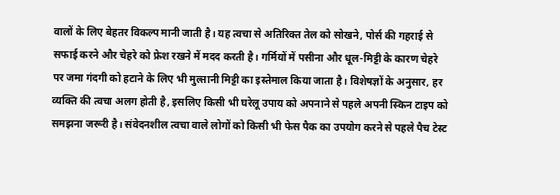वालों के लिए बेहतर विकल्प मानी जाती है। यह त्वचा से अतिरिक्त तेल को सोखने, पोर्स की गहराई से सफाई करने और चेहरे को फ्रेश रखने में मदद करती है। गर्मियों में पसीना और धूल-मिट्टी के कारण चेहरे पर जमा गंदगी को हटाने के लिए भी मुल्तानी मिट्टी का इस्तेमाल किया जाता है। विशेषज्ञों के अनुसार, हर व्यक्ति की त्वचा अलग होती है, इसलिए किसी भी घरेलू उपाय को अपनाने से पहले अपनी स्किन टाइप को समझना जरूरी है। संवेदनशील त्वचा वाले लोगों को किसी भी फेस पैक का उपयोग करने से पहले पैच टेस्ट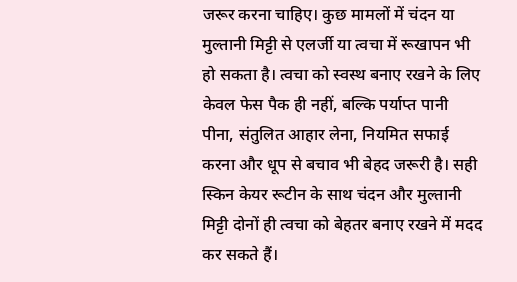जरूर करना चाहिए। कुछ मामलों में चंदन या मुल्तानी मिट्टी से एलर्जी या त्वचा में रूखापन भी हो सकता है। त्वचा को स्वस्थ बनाए रखने के लिए केवल फेस पैक ही नहीं, बल्कि पर्याप्त पानी पीना, संतुलित आहार लेना, नियमित सफाई करना और धूप से बचाव भी बेहद जरूरी है। सही स्किन केयर रूटीन के साथ चंदन और मुल्तानी मिट्टी दोनों ही त्वचा को बेहतर बनाए रखने में मदद कर सकते हैं।